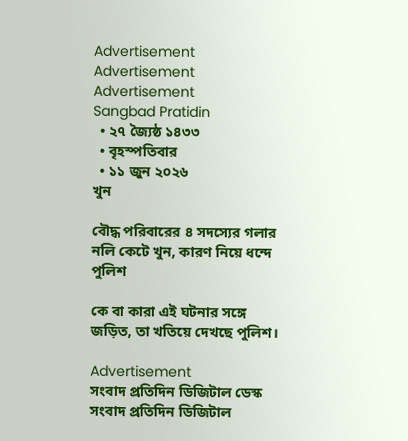Advertisement
Advertisement
Advertisement
Sangbad Pratidin
  • ২৭ জ্যৈষ্ঠ ১৪৩৩
  • বৃহস্পতিবার
  • ১১ জুন ২০২৬
খুন

বৌদ্ধ পরিবারের ৪ সদস্যের গলার নলি কেটে খুন, কারণ নিয়ে ধন্দে পুলিশ

কে বা কারা এই ঘটনার সঙ্গে জড়িত, তা খতিয়ে দেখছে পুলিশ।

Advertisement
সংবাদ প্রতিদিন ডিজিটাল ডেস্ক
সংবাদ প্রতিদিন ডিজিটাল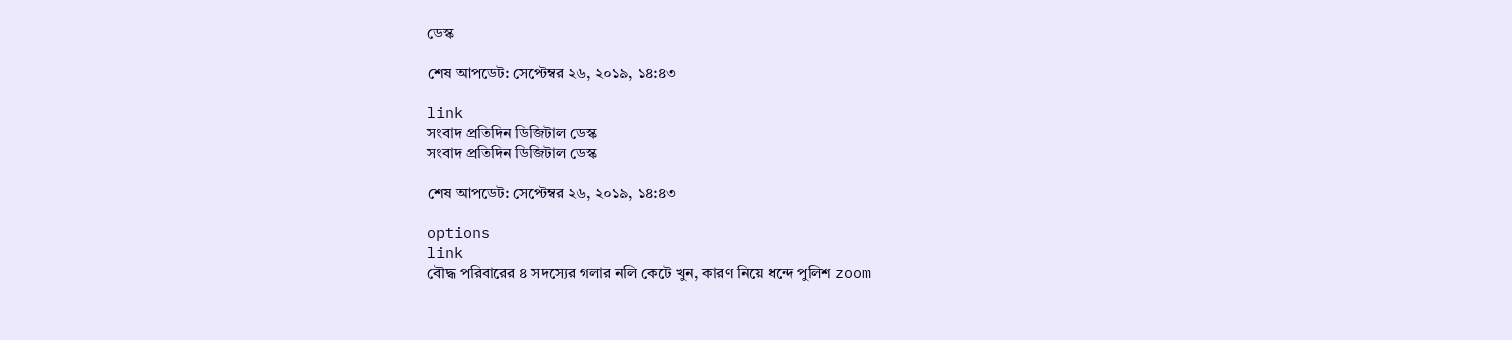ডেস্ক

শেষ আপডেট: সেপ্টেম্বর ২৬, ২০১৯, ১৪:৪৩

link
সংবাদ প্রতিদিন ডিজিটাল ডেস্ক
সংবাদ প্রতিদিন ডিজিটাল ডেস্ক

শেষ আপডেট: সেপ্টেম্বর ২৬, ২০১৯, ১৪:৪৩

options
link
বৌদ্ধ পরিবারের ৪ সদস্যের গলার নলি কেটে খুন, কারণ নিয়ে ধন্দে পুলিশ zoom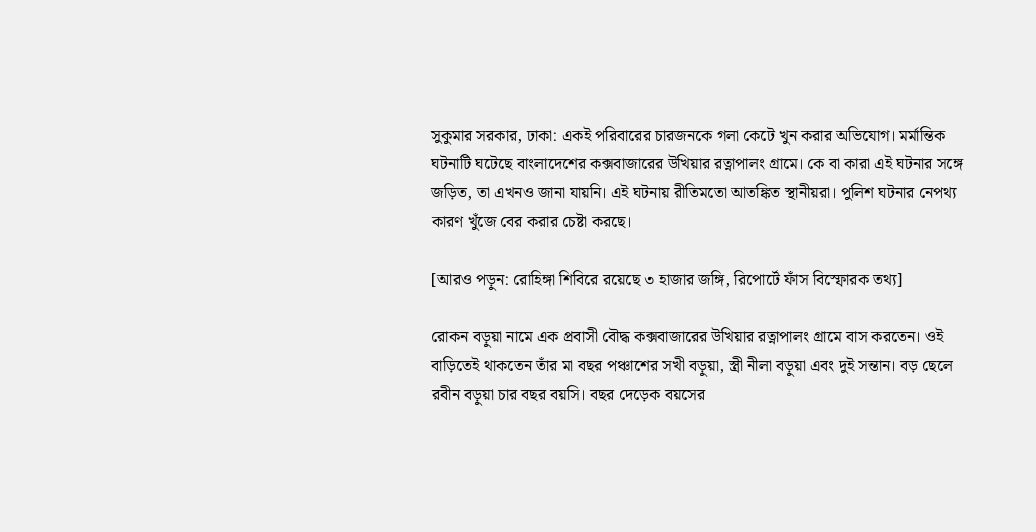সুকুমার সরকার, ঢাকা: একই পরিবারের চারজনকে গলা কেটে খুন করার অভিযোগ। মর্মান্তিক ঘটনাটি ঘটেছে বাংলাদেশের কক্সবাজারের উখিয়ার রত্নাপালং গ্রামে। কে বা কারা এই ঘটনার সঙ্গে জড়িত, তা এখনও জানা যায়নি। এই ঘটনায় রীতিমতো আতঙ্কিত স্থানীয়রা। পুলিশ ঘটনার নেপথ্য কারণ খুঁজে বের করার চেষ্টা করছে।

[আরও পড়ুন: রোহিঙ্গা শিবিরে রয়েছে ৩ হাজার জঙ্গি, রিপোর্টে ফাঁস বিস্ফোরক তথ্য]

রোকন বড়ুয়া নামে এক প্রবাসী বৌদ্ধ কক্সবাজারের উখিয়ার রত্নাপালং গ্রামে বাস করতেন। ওই বাড়িতেই থাকতেন তাঁর মা বছর পঞ্চাশের সখী বড়ুয়া, স্ত্রী নীলা বড়ুয়া এবং দুই সন্তান। বড় ছেলে রবীন বড়ুয়া চার বছর বয়সি। বছর দেড়েক বয়সের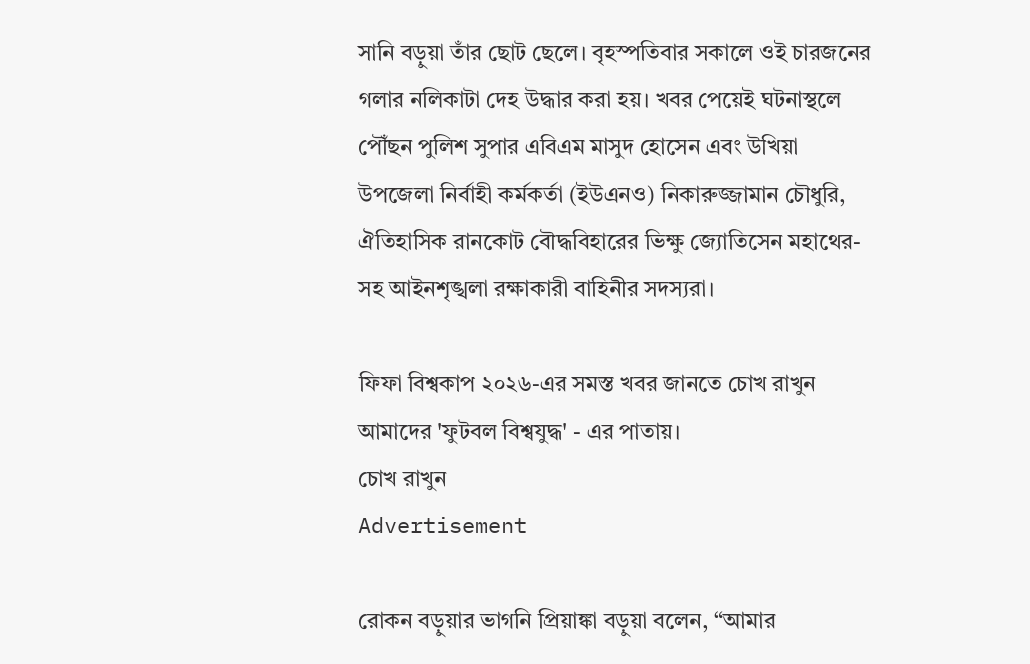সানি বড়ুয়া তাঁর ছোট ছেলে। বৃহস্পতিবার সকালে ওই চারজনের গলার নলিকাটা দেহ উদ্ধার করা হয়। খবর পেয়েই ঘটনাস্থলে পৌঁছন পুলিশ সুপার এবিএম মাসুদ হোসেন এবং উখিয়া উপজেলা নির্বাহী কর্মকর্তা (ইউএনও) নিকারুজ্জামান চৌধুরি, ঐতিহাসিক রানকোট বৌদ্ধবিহারের ভিক্ষু জ্যোতিসেন মহাথের-সহ আইনশৃঙ্খলা রক্ষাকারী বাহিনীর সদস্যরা।

ফিফা বিশ্বকাপ ২০২৬-এর সমস্ত খবর জানতে চোখ রাখুন আমাদের 'ফুটবল বিশ্বযুদ্ধ' - এর পাতায়।
চোখ রাখুন
Advertisement

রোকন বড়ুয়ার ভাগনি প্রিয়াঙ্কা বড়ুয়া বলেন, “আমার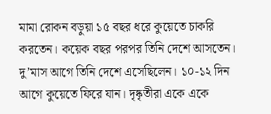মামা রোকন বড়ুয়া ১৫ বছর ধরে কুয়েতে চাকরি করতেন। কয়েক বছর পরপর তিনি দেশে আসতেন। দু’মাস আগে তিনি দেশে এসেছিলেন। ১০-১২ দিন আগে কুয়েতে ফিরে যান। দৃষ্কৃতীরা একে একে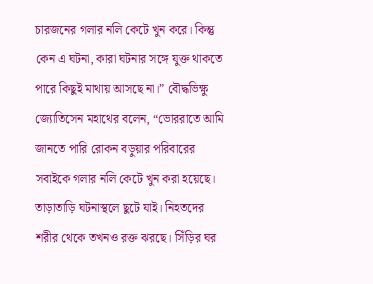চারজনের গলার নলি কেটে খুন করে। কিন্তু কেন এ ঘটনা, কারা ঘটনার সঙ্গে যুক্ত থাকতে পারে কিছুই মাথায় আসছে না।” বৌদ্ধভিক্ষু জ্যোতিসেন মহাথের বলেন, “ভোররাতে আমি জানতে পারি রোকন বড়ুয়ার পরিবারের সবাইকে গলার নলি কেটে খুন করা হয়েছে। তাড়াতাড়ি ঘটনাস্থলে ছুটে যাই। নিহতদের শরীর থেকে তখনও রক্ত ঝরছে। সিঁড়ির ঘর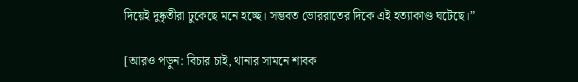দিয়েই দুষ্কৃতীরা ঢুকেছে মনে হচ্ছে। সম্ভবত ভোররাতের দিকে এই হত্যাকাণ্ড ঘটেছে।”

[আরও পড়ুন: বিচার চাই, থানার সামনে শাবক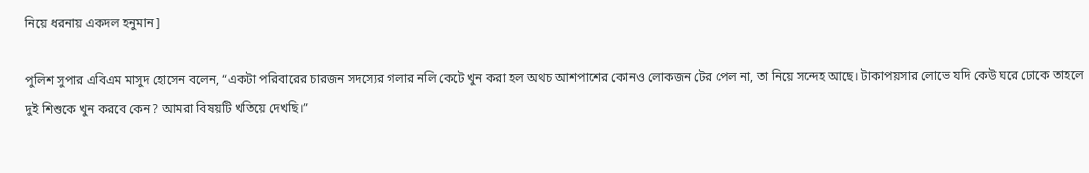নিয়ে ধরনায় একদল হনুমান]

পুলিশ সুপার এবিএম মাসুদ হোসেন বলেন, “একটা পরিবারের চারজন সদস্যের গলার নলি কেটে খুন করা হল অথচ আশপাশের কোনও লোকজন টের পেল না, তা নিয়ে সন্দেহ আছে। টাকাপয়সার লোভে যদি কেউ ঘরে ঢোকে তাহলে দুই শিশুকে খুন করবে কেন? আমরা বিষয়টি খতিয়ে দেখছি।”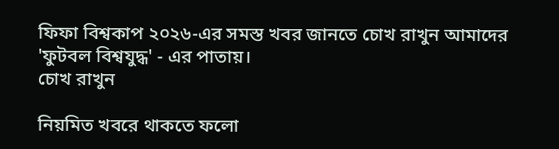ফিফা বিশ্বকাপ ২০২৬-এর সমস্ত খবর জানতে চোখ রাখুন আমাদের 'ফুটবল বিশ্বযুদ্ধ' - এর পাতায়।
চোখ রাখুন

নিয়মিত খবরে থাকতে ফলো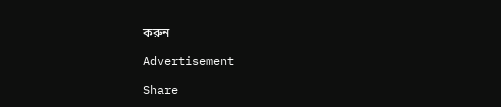করুন

Advertisement

Share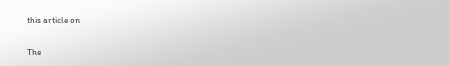this article on

The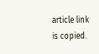article link is copied.